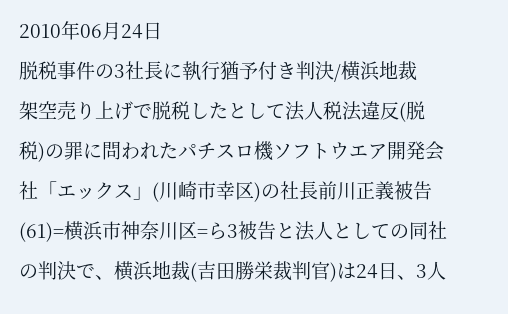2010年06月24日
脱税事件の3社長に執行猶予付き判決/横浜地裁
架空売り上げで脱税したとして法人税法違反(脱税)の罪に問われたパチスロ機ソフトウエア開発会社「エックス」(川崎市幸区)の社長前川正義被告(61)=横浜市神奈川区=ら3被告と法人としての同社の判決で、横浜地裁(吉田勝栄裁判官)は24日、3人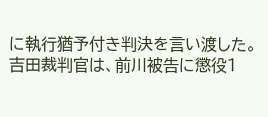に執行猶予付き判決を言い渡した。
吉田裁判官は、前川被告に懲役1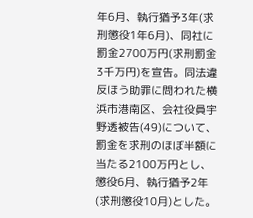年6月、執行猶予3年(求刑懲役1年6月)、同社に罰金2700万円(求刑罰金3千万円)を宣告。同法違反ほう助罪に問われた横浜市港南区、会社役員宇野透被告(49)について、罰金を求刑のほぼ半額に当たる2100万円とし、懲役6月、執行猶予2年(求刑懲役10月)とした。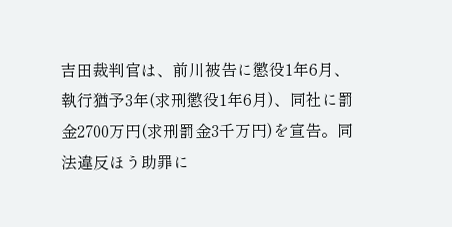吉田裁判官は、前川被告に懲役1年6月、執行猶予3年(求刑懲役1年6月)、同社に罰金2700万円(求刑罰金3千万円)を宣告。同法違反ほう助罪に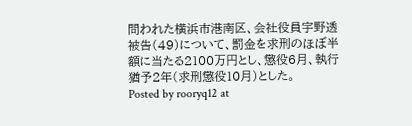問われた横浜市港南区、会社役員宇野透被告(49)について、罰金を求刑のほぼ半額に当たる2100万円とし、懲役6月、執行猶予2年(求刑懲役10月)とした。
Posted by rooryq12 at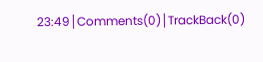23:49│Comments(0)│TrackBack(0)